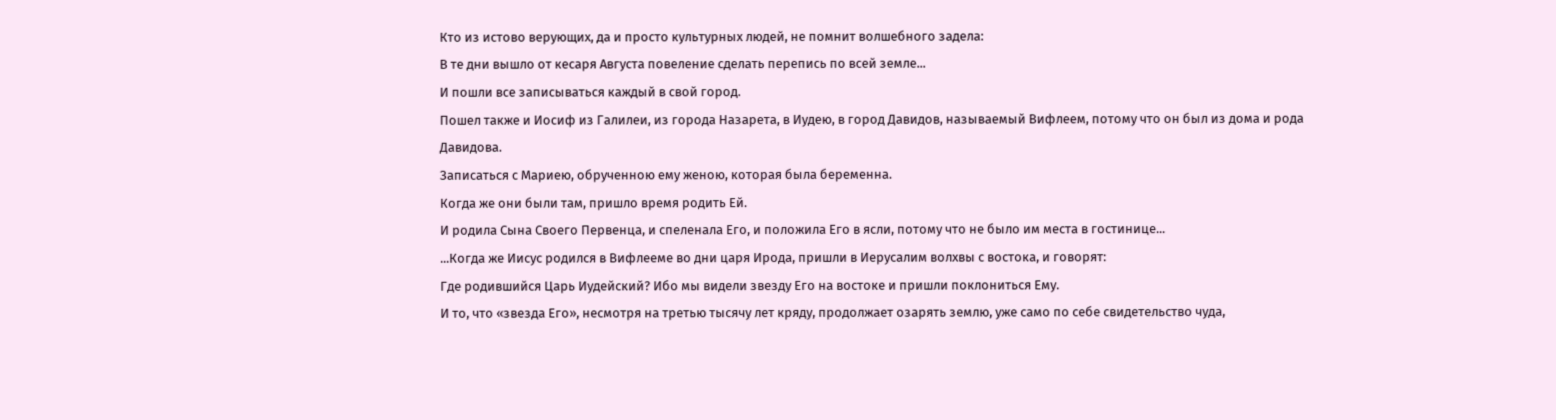Кто из истово верующих, да и просто культурных людей, не помнит волшебного задела:
В те дни вышло от кесаря Августа повеление сделать перепись по всей земле...
И пошли все записываться каждый в свой город.
Пошел также и Иосиф из Галилеи, из города Назарета, в Иудею, в город Давидов, называемый Вифлеем, потому что он был из дома и рода Давидова.
Записаться с Мариею, обрученною ему женою, которая была беременна.
Когда же они были там, пришло время родить Ей.
И родила Сына Своего Первенца, и спеленала Его, и положила Его в ясли, потому что не было им места в гостинице...
...Когда же Иисус родился в Вифлееме во дни царя Ирода, пришли в Иерусалим волхвы с востока, и говорят:
Где родившийся Царь Иудейский? Ибо мы видели звезду Его на востоке и пришли поклониться Ему.
И то, что «звезда Его», несмотря на третью тысячу лет кряду, продолжает озарять землю, уже само по себе свидетельство чуда,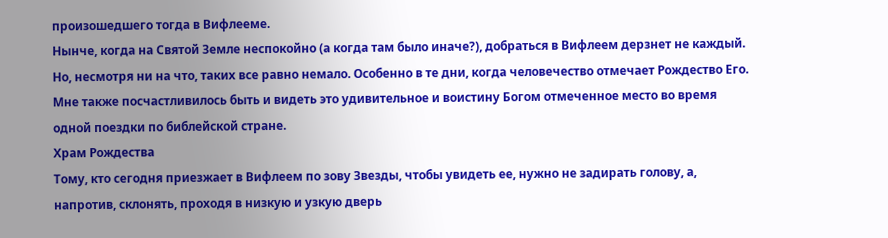произошедшего тогда в Вифлееме.
Нынче, когда на Святой Земле неспокойно (а когда там было иначе?), добраться в Вифлеем дерзнет не каждый. Но, несмотря ни на что, таких все равно немало. Особенно в те дни, когда человечество отмечает Рождество Его.
Мне также посчастливилось быть и видеть это удивительное и воистину Богом отмеченное место во время одной поездки по библейской стране.
Храм Рождества
Тому, кто сегодня приезжает в Вифлеем по зову Звезды, чтобы увидеть ее, нужно не задирать голову, а, напротив, склонять, проходя в низкую и узкую дверь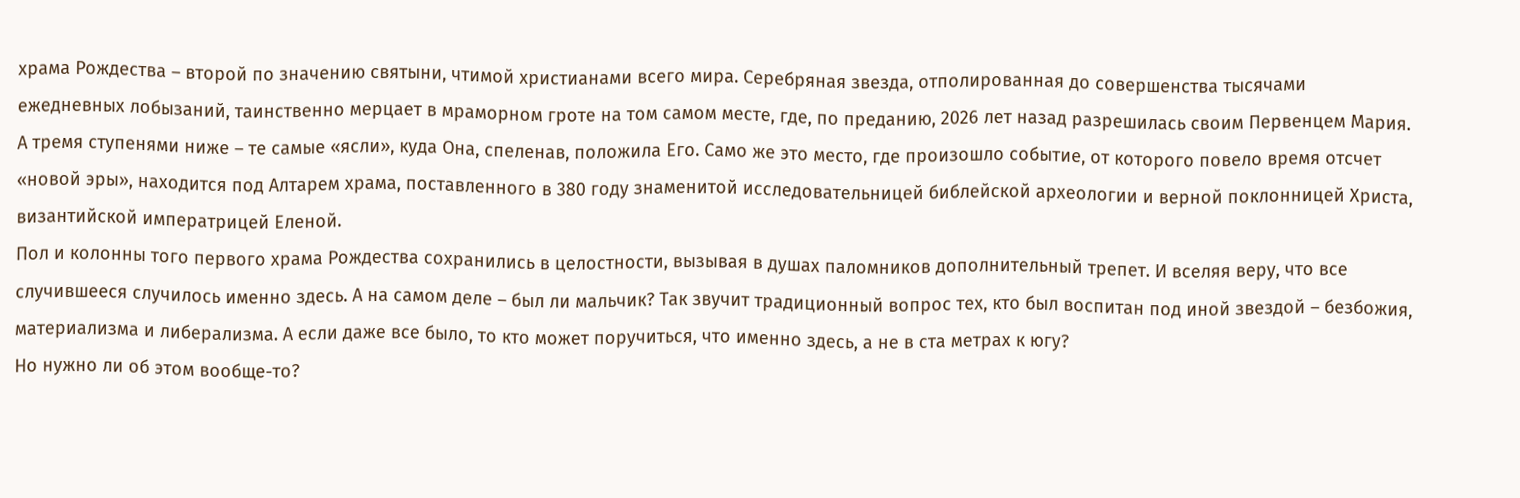храма Рождества – второй по значению святыни, чтимой христианами всего мира. Серебряная звезда, отполированная до совершенства тысячами ежедневных лобызаний, таинственно мерцает в мраморном гроте на том самом месте, где, по преданию, 2026 лет назад разрешилась своим Первенцем Мария.
А тремя ступенями ниже – те самые «ясли», куда Она, спеленав, положила Его. Само же это место, где произошло событие, от которого повело время отсчет «новой эры», находится под Алтарем храма, поставленного в 380 году знаменитой исследовательницей библейской археологии и верной поклонницей Христа, византийской императрицей Еленой.
Пол и колонны того первого храма Рождества сохранились в целостности, вызывая в душах паломников дополнительный трепет. И вселяя веру, что все случившееся случилось именно здесь. А на самом деле – был ли мальчик? Так звучит традиционный вопрос тех, кто был воспитан под иной звездой – безбожия, материализма и либерализма. А если даже все было, то кто может поручиться, что именно здесь, а не в ста метрах к югу?
Но нужно ли об этом вообще-то?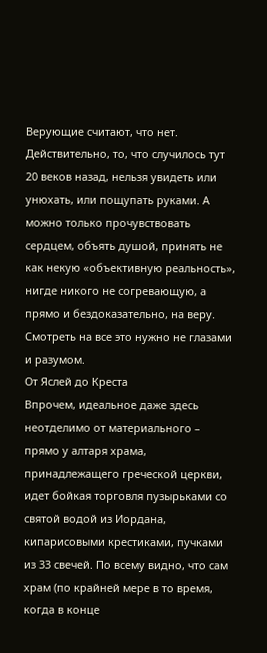Верующие считают, что нет.
Действительно, то, что случилось тут 20 веков назад, нельзя увидеть или унюхать, или пощупать руками. А можно только прочувствовать сердцем, объять душой, принять не как некую «объективную реальность», нигде никого не согревающую, а прямо и бездоказательно, на веру. Смотреть на все это нужно не глазами и разумом.
От Яслей до Креста
Впрочем, идеальное даже здесь неотделимо от материального – прямо у алтаря храма, принадлежащего греческой церкви, идет бойкая торговля пузырьками со святой водой из Иордана, кипарисовыми крестиками, пучками из 33 свечей. По всему видно, что сам храм (по крайней мере в то время, когда в конце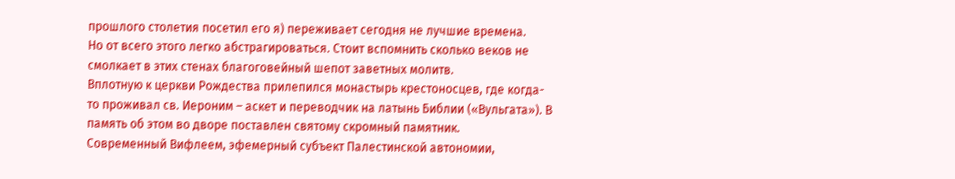прошлого столетия посетил его я) переживает сегодня не лучшие времена.
Но от всего этого легко абстрагироваться. Стоит вспомнить сколько веков не смолкает в этих стенах благоговейный шепот заветных молитв.
Вплотную к церкви Рождества прилепился монастырь крестоносцев, где когда-то проживал св. Иероним – аскет и переводчик на латынь Библии («Вульгата»). В память об этом во дворе поставлен святому скромный памятник.
Современный Вифлеем, эфемерный субъект Палестинской автономии,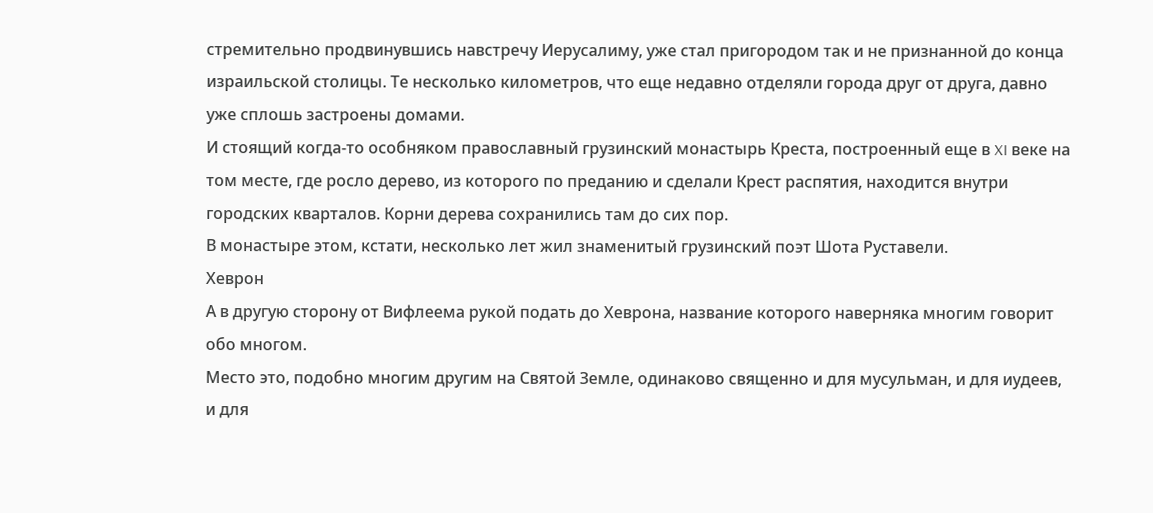стремительно продвинувшись навстречу Иерусалиму, уже стал пригородом так и не признанной до конца израильской столицы. Те несколько километров, что еще недавно отделяли города друг от друга, давно уже сплошь застроены домами.
И стоящий когда-то особняком православный грузинский монастырь Креста, построенный еще в XI веке на том месте, где росло дерево, из которого по преданию и сделали Крест распятия, находится внутри городских кварталов. Корни дерева сохранились там до сих пор.
В монастыре этом, кстати, несколько лет жил знаменитый грузинский поэт Шота Руставели.
Хеврон
А в другую сторону от Вифлеема рукой подать до Хеврона, название которого наверняка многим говорит обо многом.
Место это, подобно многим другим на Святой Земле, одинаково священно и для мусульман, и для иудеев, и для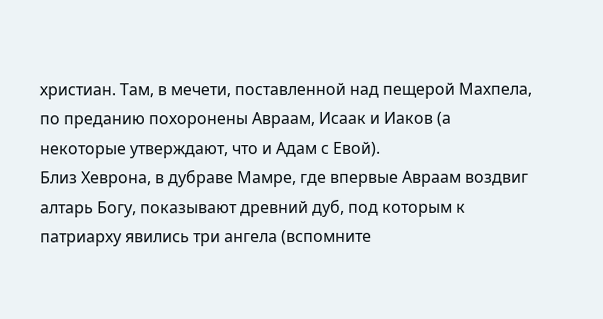христиан. Там, в мечети, поставленной над пещерой Махпела, по преданию похоронены Авраам, Исаак и Иаков (а некоторые утверждают, что и Адам с Евой).
Близ Хеврона, в дубраве Мамре, где впервые Авраам воздвиг алтарь Богу, показывают древний дуб, под которым к патриарху явились три ангела (вспомните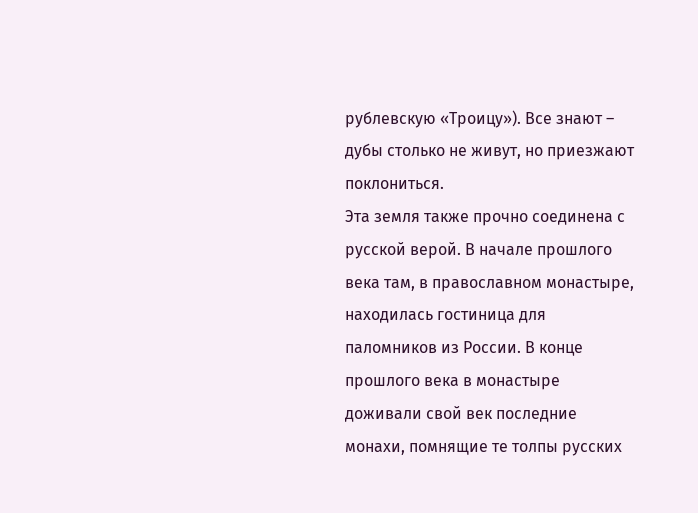рублевскую «Троицу»). Все знают – дубы столько не живут, но приезжают поклониться.
Эта земля также прочно соединена с русской верой. В начале прошлого века там, в православном монастыре, находилась гостиница для паломников из России. В конце прошлого века в монастыре доживали свой век последние монахи, помнящие те толпы русских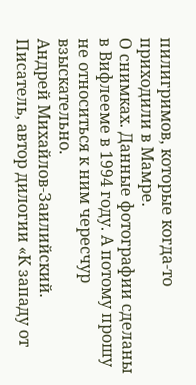пилигримов, которые когда-то приходили в Мамре.
О снимках. Данные фотографии сделаны в Вифлееме в 1994 году. А потому прошу не относиться к ним чересчур взыскательно.
Андрей Михайлов-Заилийский. Писатель, автор дилогии «К западу от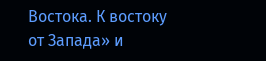Востока. К востоку от Запада» и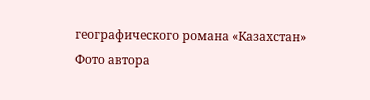географического романа «Казахстан»
Фото автора